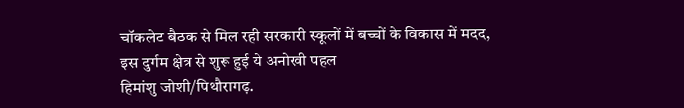चॉकलेट बैठक से मिल रही सरकारी स्कूलों में बच्चों के विकास में मदद, इस दुर्गम क्षेत्र से शुरू हुई ये अनोखी पहल
हिमांशु जोशी/पिथौरागढ़.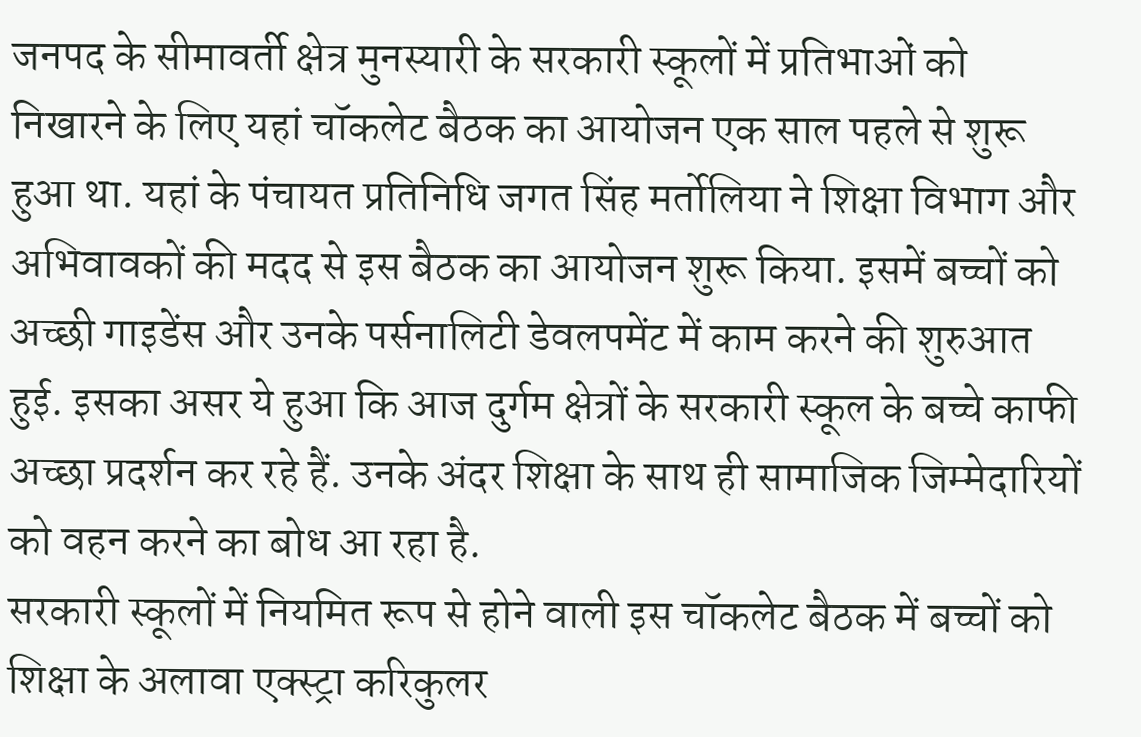जनपद के सीमावर्ती क्षेत्र मुनस्यारी के सरकारी स्कूलों में प्रतिभाओं को निखारने के लिए यहां चॉकलेट बैठक का आयोजन एक साल पहले से शुरू हुआ था. यहां के पंचायत प्रतिनिधि जगत सिंह मर्तोलिया ने शिक्षा विभाग और अभिवावकों की मदद से इस बैठक का आयोजन शुरू किया. इसमें बच्चों को अच्छी गाइडेंस और उनके पर्सनालिटी डेवलपमेंट में काम करने की शुरुआत हुई. इसका असर ये हुआ कि आज दुर्गम क्षेत्रों के सरकारी स्कूल के बच्चे काफी अच्छा प्रदर्शन कर रहे हैं. उनके अंदर शिक्षा के साथ ही सामाजिक जिम्मेदारियों को वहन करने का बोध आ रहा है.
सरकारी स्कूलों में नियमित रूप से होने वाली इस चॉकलेट बैठक में बच्चों को शिक्षा के अलावा एक्स्ट्रा करिकुलर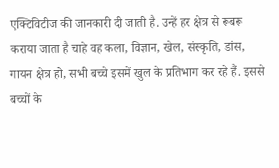एक्टिविटीज की जानकारी दी जाती है. उन्हें हर क्षेत्र से रूबरू कराया जाता है चाहे वह कला, विज्ञान, खेल, संस्कृति, डांस, गायन क्षेत्र हो, सभी बच्चे इसमें खुल के प्रतिभाग कर रहे हैं. इससे बच्चों के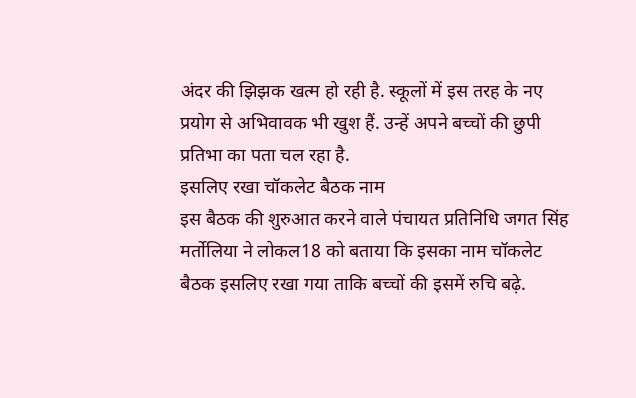अंदर की झिझक खत्म हो रही है. स्कूलों में इस तरह के नए प्रयोग से अभिवावक भी खुश हैं. उन्हें अपने बच्चों की छुपी प्रतिभा का पता चल रहा है.
इसलिए रखा चॉकलेट बैठक नाम
इस बैठक की शुरुआत करने वाले पंचायत प्रतिनिधि जगत सिंह मर्तोलिया ने लोकल18 को बताया कि इसका नाम चॉकलेट बैठक इसलिए रखा गया ताकि बच्चों की इसमें रुचि बढ़े.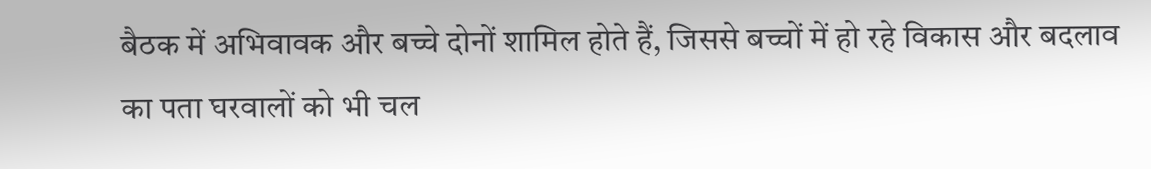बैठक में अभिवावक और बच्चे दोनों शामिल होते हैं, जिससे बच्चों में हो रहे विकास और बदलाव का पता घरवालों को भी चल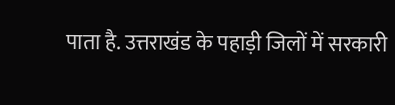पाता है. उत्तराखंड के पहाड़ी जिलों में सरकारी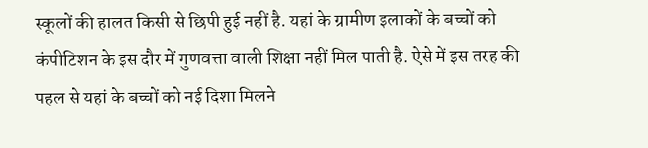स्कूलों की हालत किसी से छिपी हुई नहीं है. यहां के ग्रामीण इलाकों के बच्चों को कंपीटिशन के इस दौर में गुणवत्ता वाली शिक्षा नहीं मिल पाती है. ऐसे में इस तरह की पहल से यहां के बच्चों को नई दिशा मिलने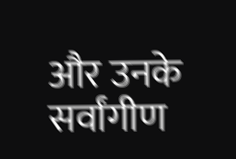और उनके सर्वांगीण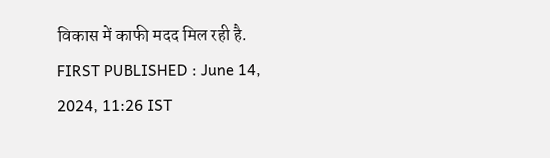विकास में काफी मदद मिल रही है.
FIRST PUBLISHED : June 14, 2024, 11:26 IST